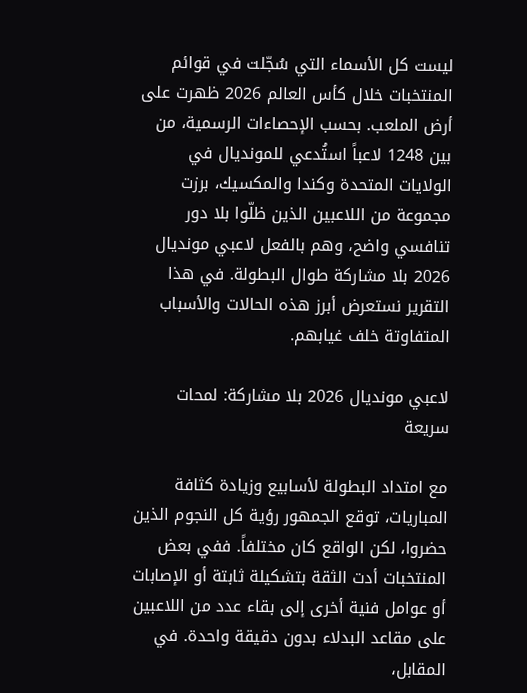ليست كل الأسماء التي سُجّلت في قوائم المنتخبات خلال كأس العالم 2026 ظهرت على أرض الملعب. بحسب الإحصاءات الرسمية، من بين 1248 لاعباً استُدعي للمونديال في الولايات المتحدة وكندا والمكسيك، برزت مجموعة من اللاعبين الذين ظلّوا بلا دور تنافسي واضح، وهم بالفعل لاعبي مونديال 2026 بلا مشاركة طوال البطولة. في هذا التقرير نستعرض أبرز هذه الحالات والأسباب المتفاوتة خلف غيابهم.

لاعبي مونديال 2026 بلا مشاركة: لمحات سريعة

مع امتداد البطولة لأسابيع وزيادة كثافة المباريات، توقع الجمهور رؤية كل النجوم الذين حضروا، لكن الواقع كان مختلفاً. ففي بعض المنتخبات أدت الثقة بتشكيلة ثابتة أو الإصابات أو عوامل فنية أخرى إلى بقاء عدد من اللاعبين على مقاعد البدلاء بدون دقيقة واحدة. في المقابل،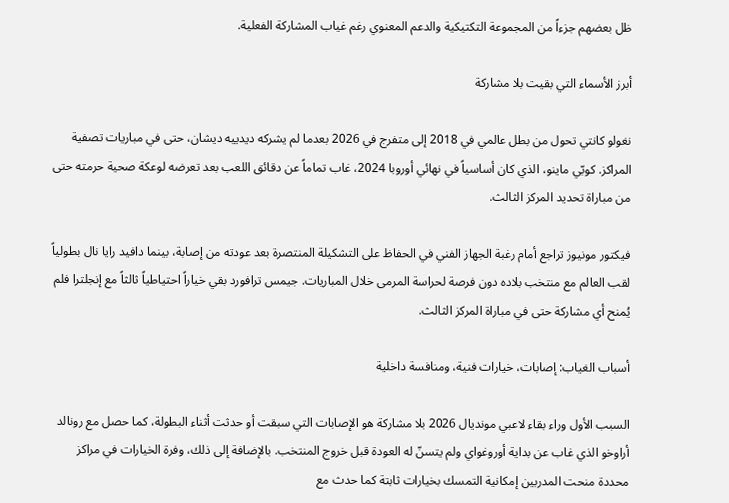ظل بعضهم جزءاً من المجموعة التكتيكية والدعم المعنوي رغم غياب المشاركة الفعلية.

أبرز الأسماء التي بقيت بلا مشاركة

نغولو كانتي تحول من بطل عالمي في 2018 إلى متفرج في 2026 بعدما لم يشركه ديدييه ديشان، حتى في مباريات تصفية المراكز. كوبّي ماينو، الذي كان أساسياً في نهائي أوروبا 2024، غاب تماماً عن دقائق اللعب بعد تعرضه لوعكة صحية حرمته حتى من مباراة تحديد المركز الثالث.

فيكتور مونيوز تراجع أمام رغبة الجهاز الفني في الحفاظ على التشكيلة المنتصرة بعد عودته من إصابة، بينما دافيد رايا نال بطولياً لقب العالم مع منتخب بلاده دون فرصة لحراسة المرمى خلال المباريات. جيمس ترافورد بقي خياراً احتياطياً ثالثاً مع إنجلترا فلم يُمنح أي مشاركة حتى في مباراة المركز الثالث.

أسباب الغياب: إصابات، خيارات فنية، ومنافسة داخلية

السبب الأول وراء بقاء لاعبي مونديال 2026 بلا مشاركة هو الإصابات التي سبقت أو حدثت أثناء البطولة، كما حصل مع رونالد أراوخو الذي غاب عن بداية أوروغواي ولم يتسنّ له العودة قبل خروج المنتخب. بالإضافة إلى ذلك، وفرة الخيارات في مراكز محددة منحت المدربين إمكانية التمسك بخيارات ثابتة كما حدث مع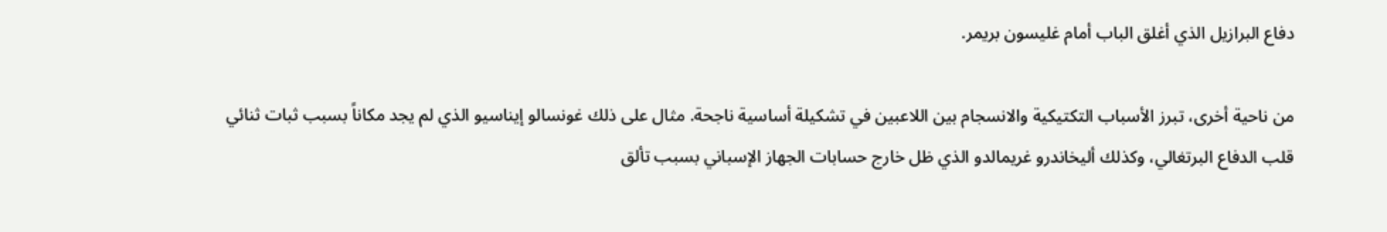دفاع البرازيل الذي أغلق الباب أمام غليسون بريمر.

من ناحية أخرى، تبرز الأسباب التكتيكية والانسجام بين اللاعبين في تشكيلة أساسية ناجحة. مثال على ذلك غونسالو إيناسيو الذي لم يجد مكاناً بسبب ثبات ثنائي قلب الدفاع البرتغالي، وكذلك أليخاندرو غريمالدو الذي ظل خارج حسابات الجهاز الإسباني بسبب تألق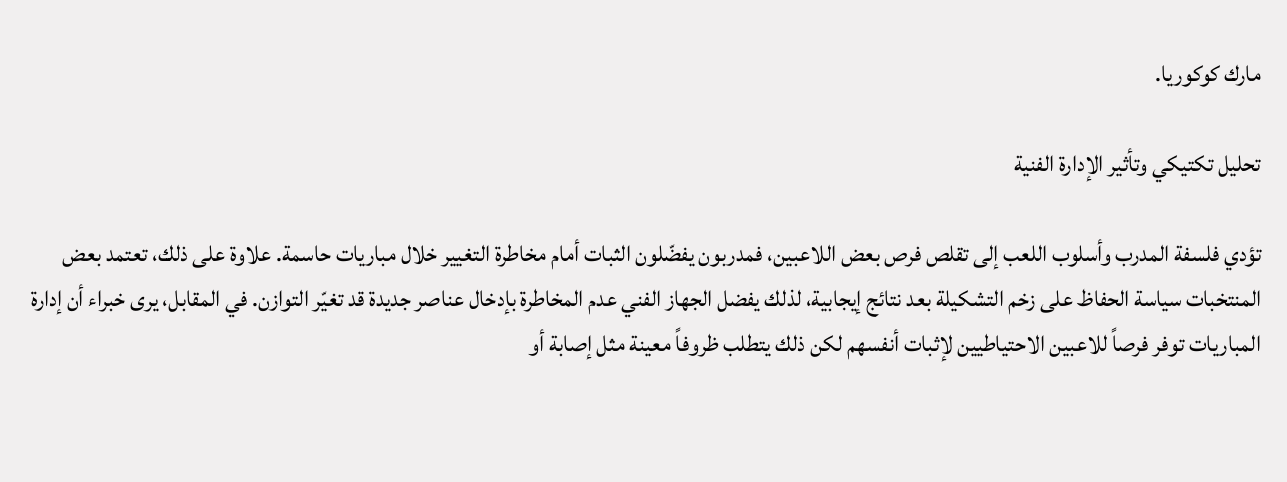مارك كوكوريا.

تحليل تكتيكي وتأثير الإدارة الفنية

تؤدي فلسفة المدرب وأسلوب اللعب إلى تقلص فرص بعض اللاعبين، فمدربون يفضّلون الثبات أمام مخاطرة التغيير خلال مباريات حاسمة. علاوة على ذلك، تعتمد بعض المنتخبات سياسة الحفاظ على زخم التشكيلة بعد نتائج إيجابية، لذلك يفضل الجهاز الفني عدم المخاطرة بإدخال عناصر جديدة قد تغيّر التوازن. في المقابل، يرى خبراء أن إدارة المباريات توفر فرصاً للاعبين الاحتياطيين لإثبات أنفسهم لكن ذلك يتطلب ظروفاً معينة مثل إصابة أو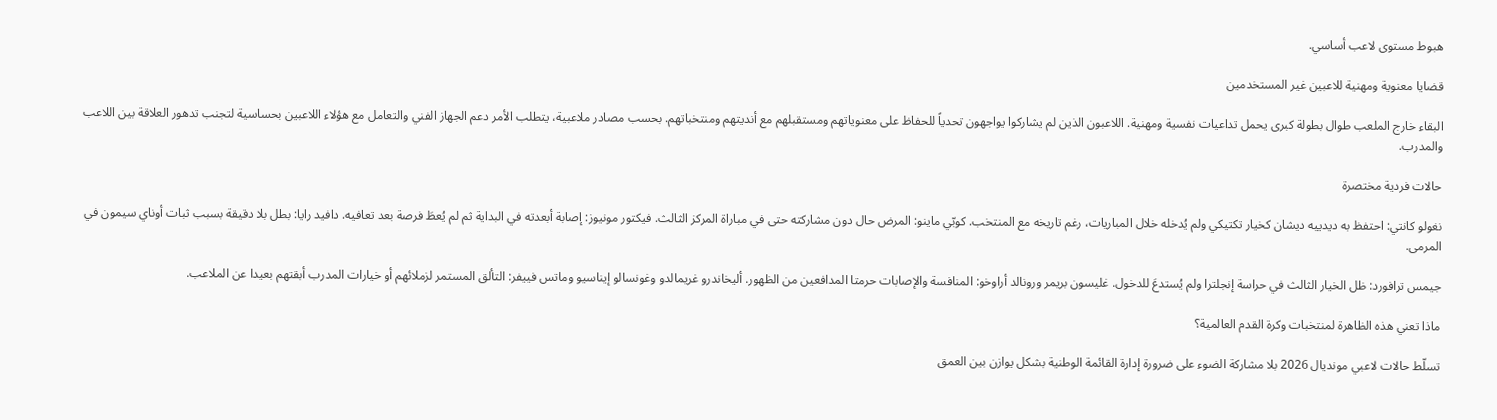هبوط مستوى لاعب أساسي.

قضايا معنوية ومهنية للاعبين غير المستخدمين

البقاء خارج الملعب طوال بطولة كبرى يحمل تداعيات نفسية ومهنية. اللاعبون الذين لم يشاركوا يواجهون تحدياً للحفاظ على معنوياتهم ومستقبلهم مع أنديتهم ومنتخباتهم. بحسب مصادر ملاعبية، يتطلب الأمر دعم الجهاز الفني والتعامل مع هؤلاء اللاعبين بحساسية لتجنب تدهور العلاقة بين اللاعب والمدرب.

حالات فردية مختصرة

نغولو كانتي: احتفظ به ديدييه ديشان كخيار تكتيكي ولم يُدخله خلال المباريات، رغم تاريخه مع المنتخب. كوبّي ماينو: المرض حال دون مشاركته حتى في مباراة المركز الثالث. فيكتور مونيوز: إصابة أبعدته في البداية ثم لم يُعطَ فرصة بعد تعافيه. دافيد رايا: بطل بلا دقيقة بسبب ثبات أوناي سيمون في المرمى.

جيمس ترافورد: ظل الخيار الثالث في حراسة إنجلترا ولم يُستدعَ للدخول. غليسون بريمر ورونالد أراوخو: المنافسة والإصابات حرمتا المدافعين من الظهور. أليخاندرو غريمالدو وغونسالو إيناسيو وماتس فييفر: التألق المستمر لزملائهم أو خيارات المدرب أبقتهم بعيدا عن الملاعب.

ماذا تعني هذه الظاهرة لمنتخبات وكرة القدم العالمية؟

تسلّط حالات لاعبي مونديال 2026 بلا مشاركة الضوء على ضرورة إدارة القائمة الوطنية بشكل يوازن بين العمق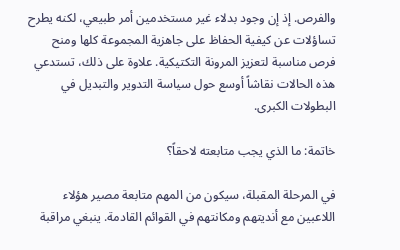والفرص. إذ إن وجود بدلاء غير مستخدمين أمر طبيعي، لكنه يطرح تساؤلات عن كيفية الحفاظ على جاهزية المجموعة كلها ومنح فرص مناسبة لتعزيز المرونة التكتيكية. علاوة على ذلك، تستدعي هذه الحالات نقاشاً أوسع حول سياسة التدوير والتبديل في البطولات الكبرى.

خاتمة: ما الذي يجب متابعته لاحقاً؟

في المرحلة المقبلة، سيكون من المهم متابعة مصير هؤلاء اللاعبين مع أنديتهم ومكانتهم في القوائم القادمة. ينبغي مراقبة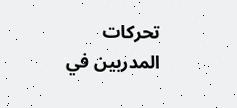تحركات المدربين في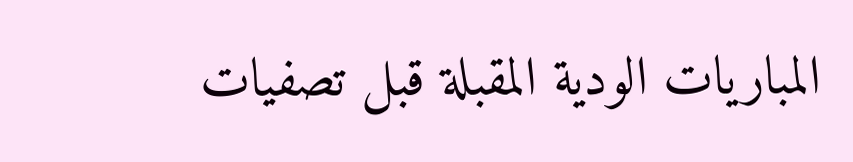المباريات الودية المقبلة قبل تصفيات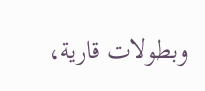وبطولات قارية،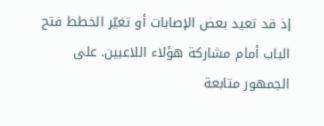إذ قد تعيد بعض الإصابات أو تغيّر الخطط فتح الباب أمام مشاركة هؤلاء اللاعبين. على الجمهور متابعة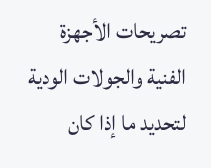تصريحات الأجهزة الفنية والجولات الودية لتحديد ما إذا كان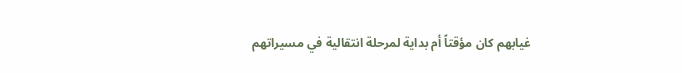غيابهم كان مؤقتاً أم بداية لمرحلة انتقالية في مسيراتهم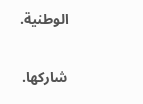الوطنية.

شاركها.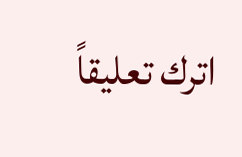اترك تعليقاً